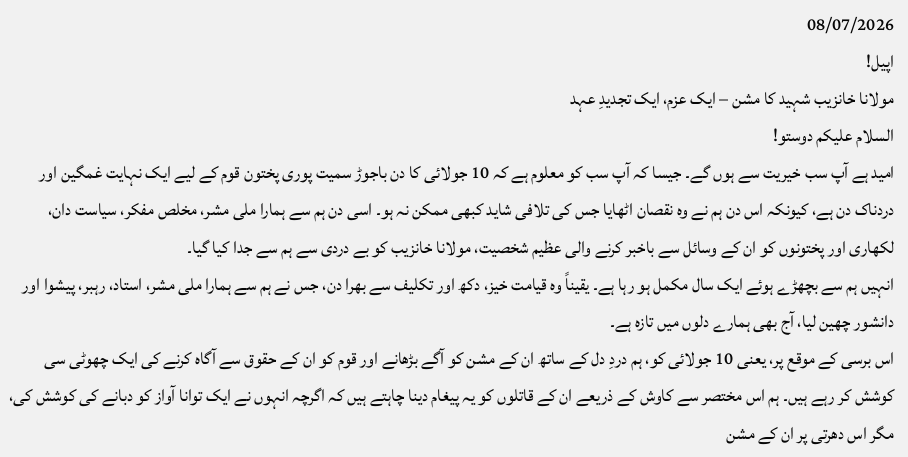08/07/2026
اپیل!
مولانا خانزیب شہید کا مشن – ایک عزم، ایک تجدیدِ عہد
السلام علیکم دوستو!
امید ہے آپ سب خیریت سے ہوں گے۔ جیسا کہ آپ سب کو معلوم ہے کہ 10 جولائی کا دن باجوڑ سمیت پوری پختون قوم کے لیے ایک نہایت غمگین اور دردناک دن ہے، کیونکہ اس دن ہم نے وہ نقصان اٹھایا جس کی تلافی شاید کبھی ممکن نہ ہو۔ اسی دن ہم سے ہمارا ملی مشر، مخلص مفکر، سیاست دان، لکھاری اور پختونوں کو ان کے وسائل سے باخبر کرنے والی عظیم شخصیت، مولانا خانزیب کو بے دردی سے ہم سے جدا کیا گیا۔
انہیں ہم سے بچھڑے ہوئے ایک سال مکمل ہو رہا ہے۔ یقیناً وہ قیامت خیز، دکھ اور تکلیف سے بھرا دن، جس نے ہم سے ہمارا ملی مشر، استاد، رہبر، پیشوا اور دانشور چھین لیا، آج بھی ہمارے دلوں میں تازہ ہے۔
اس برسی کے موقع پر، یعنی 10 جولائی کو، ہم دردِ دل کے ساتھ ان کے مشن کو آگے بڑھانے اور قوم کو ان کے حقوق سے آگاہ کرنے کی ایک چھوٹی سی کوشش کر رہے ہیں۔ ہم اس مختصر سے کاوش کے ذریعے ان کے قاتلوں کو یہ پیغام دینا چاہتے ہیں کہ اگرچہ انہوں نے ایک توانا آواز کو دبانے کی کوشش کی، مگر اس دھرتی پر ان کے مشن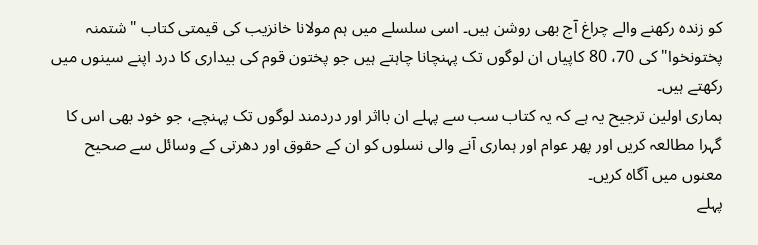کو زندہ رکھنے والے چراغ آج بھی روشن ہیں۔ اسی سلسلے میں ہم مولانا خانزیب کی قیمتی کتاب "شتمنہ پختونخوا" کی 70، 80 کاپیاں ان لوگوں تک پہنچانا چاہتے ہیں جو پختون قوم کی بیداری کا درد اپنے سینوں میں رکھتے ہیں۔
ہماری اولین ترجیح یہ ہے کہ یہ کتاب سب سے پہلے ان بااثر اور دردمند لوگوں تک پہنچے، جو خود بھی اس کا گہرا مطالعہ کریں اور پھر عوام اور ہماری آنے والی نسلوں کو ان کے حقوق اور دھرتی کے وسائل سے صحیح معنوں میں آگاہ کریں۔
پہلے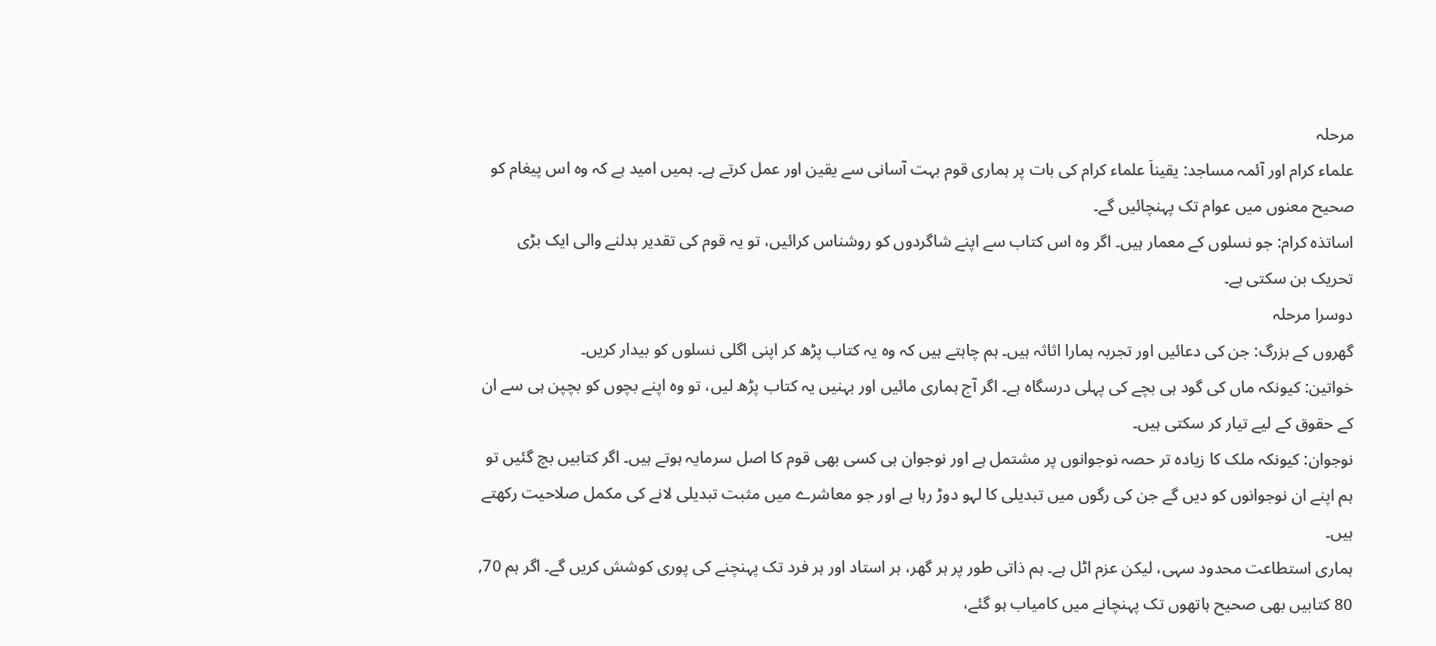مرحلہ
علماء کرام اور آئمہ مساجد: یقیناَ علماء کرام کی بات پر ہماری قوم بہت آسانی سے یقین اور عمل کرتے ہے۔ ہمیں امید ہے کہ وہ اس پیغام کو صحیح معنوں میں عوام تک پہنچائیں گے۔
اساتذہ کرام: جو نسلوں کے معمار ہیں۔ اگر وہ اس کتاب سے اپنے شاگردوں کو روشناس کرائیں، تو یہ قوم کی تقدیر بدلنے والی ایک بڑی تحریک بن سکتی ہے۔
دوسرا مرحلہ
گھروں کے بزرگ: جن کی دعائیں اور تجربہ ہمارا اثاثہ ہیں۔ ہم چاہتے ہیں کہ وہ یہ کتاب پڑھ کر اپنی اگلی نسلوں کو بیدار کریں۔
خواتین: کیونکہ ماں کی گود ہی بچے کی پہلی درسگاہ ہے۔ اگر آج ہماری مائیں اور بہنیں یہ کتاب پڑھ لیں، تو وہ اپنے بچوں کو بچپن ہی سے ان کے حقوق کے لیے تیار کر سکتی ہیں۔
نوجوان: کیونکہ ملک کا زیادہ تر حصہ نوجوانوں پر مشتمل ہے اور نوجوان ہی کسی بھی قوم کا اصل سرمایہ ہوتے ہیں۔ اگر کتابیں بچ گئیں تو ہم اپنے ان نوجوانوں کو دیں گے جن کی رگوں میں تبدیلی کا لہو دوڑ رہا ہے اور جو معاشرے میں مثبت تبدیلی لانے کی مکمل صلاحیت رکھتے ہیں۔
ہماری استطاعت محدود سہی، لیکن عزم اٹل ہے۔ ہم ذاتی طور پر ہر گھر، ہر استاد اور ہر فرد تک پہنچنے کی پوری کوشش کریں گے۔ اگر ہم 70, 80 کتابیں بھی صحیح ہاتھوں تک پہنچانے میں کامیاب ہو گئے،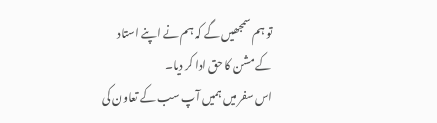تو ہم سمجھیں گے کہ ہم نے اپنے استاد کے مشن کا حق ادا کر دیا۔
اس سفر میں ہمیں آپ سب کے تعاون کی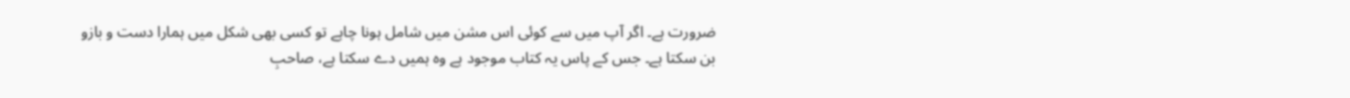ضرورت ہے۔ اگر آپ میں سے کوئی اس مشن میں شامل ہونا چاہے تو کسی بھی شکل میں ہمارا دست و بازو بن سکتا ہے۔ جس کے پاس یہ کتاب موجود ہے وہ ہمیں دے سکتا ہے، صاحبِ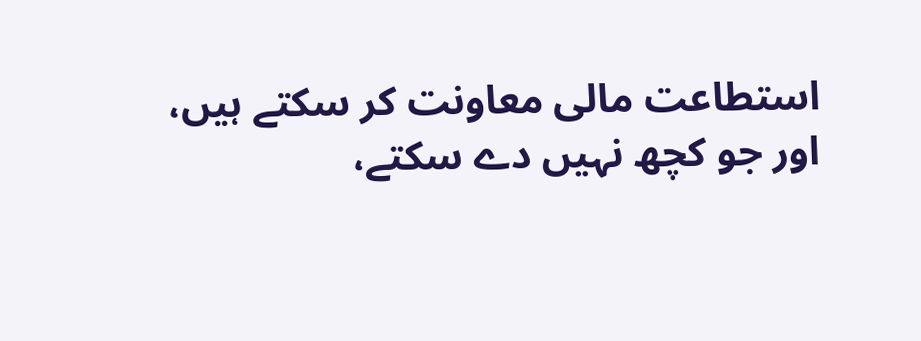استطاعت مالی معاونت کر سکتے ہیں، اور جو کچھ نہیں دے سکتے،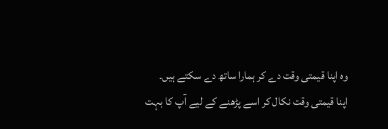وہ اپنا قیمتی وقت دے کر ہمارا ساتھ دے سکتے ہیں۔
اپنا قیمتی وقت نکال کر اسے پڑھنے کے لیے آپ کا بہت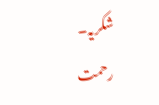شکریہ۔
رحمت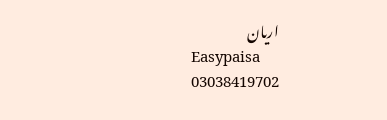اریان
Easypaisa
03038419702